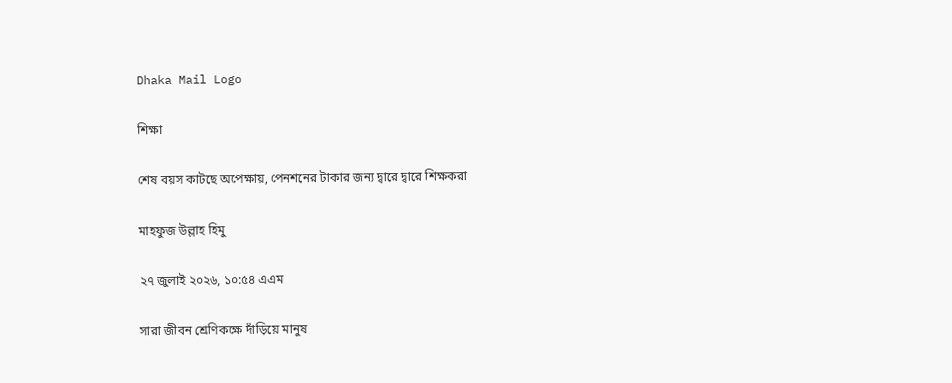Dhaka Mail Logo

শিক্ষা

শেষ বয়স কাটছে অপেক্ষায়, পেনশনের টাকার জন্য দ্বারে দ্বারে শিক্ষকরা

মাহফুজ উল্লাহ হিমু

২৭ জুলাই ২০২৬, ১০:৫৪ এএম

সারা জীবন শ্রেণিকক্ষে দাঁড়িয়ে মানুষ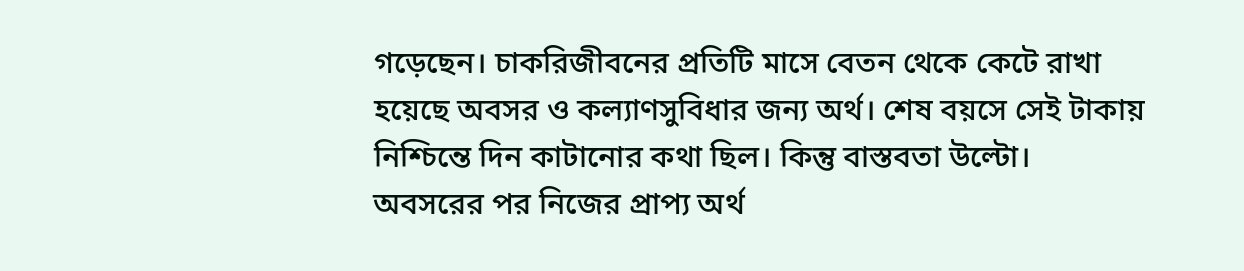গড়েছেন। চাকরিজীবনের প্রতিটি মাসে বেতন থেকে কেটে রাখা হয়েছে অবসর ও কল্যাণসুবিধার জন্য অর্থ। শেষ বয়সে সেই টাকায় নিশ্চিন্তে দিন কাটানোর কথা ছিল। কিন্তু বাস্তবতা উল্টো। অবসরের পর নিজের প্রাপ্য অর্থ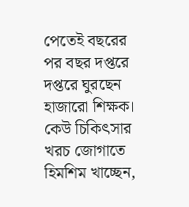পেতেই বছরের পর বছর দপ্তরে দপ্তরে ঘুরছেন হাজারো শিক্ষক। কেউ চিকিৎসার খরচ জোগাতে হিমশিম খাচ্ছেন,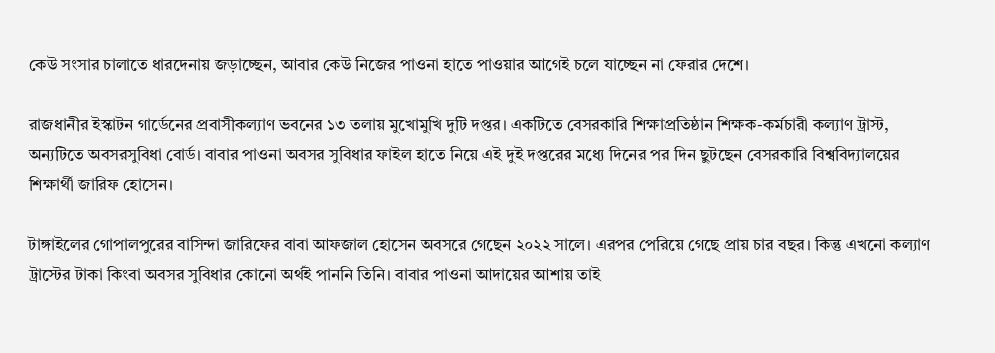কেউ সংসার চালাতে ধারদেনায় জড়াচ্ছেন, আবার কেউ নিজের পাওনা হাতে পাওয়ার আগেই চলে যাচ্ছেন না ফেরার দেশে।

রাজধানীর ইস্কাটন গার্ডেনের প্রবাসীকল্যাণ ভবনের ১৩ তলায় মুখোমুখি দুটি দপ্তর। একটিতে বেসরকারি শিক্ষাপ্রতিষ্ঠান শিক্ষক-কর্মচারী কল্যাণ ট্রাস্ট, অন্যটিতে অবসরসুবিধা বোর্ড। বাবার পাওনা অবসর সুবিধার ফাইল হাতে নিয়ে এই দুই দপ্তরের মধ্যে দিনের পর দিন ছুটছেন বেসরকারি বিশ্ববিদ্যালয়ের শিক্ষার্থী জারিফ হোসেন।

টাঙ্গাইলের গোপালপুরের বাসিন্দা জারিফের বাবা আফজাল হোসেন অবসরে গেছেন ২০২২ সালে। এরপর পেরিয়ে গেছে প্রায় চার বছর। কিন্তু এখনো কল্যাণ ট্রাস্টের টাকা কিংবা অবসর সুবিধার কোনো অর্থই পাননি তিনি। বাবার পাওনা আদায়ের আশায় তাই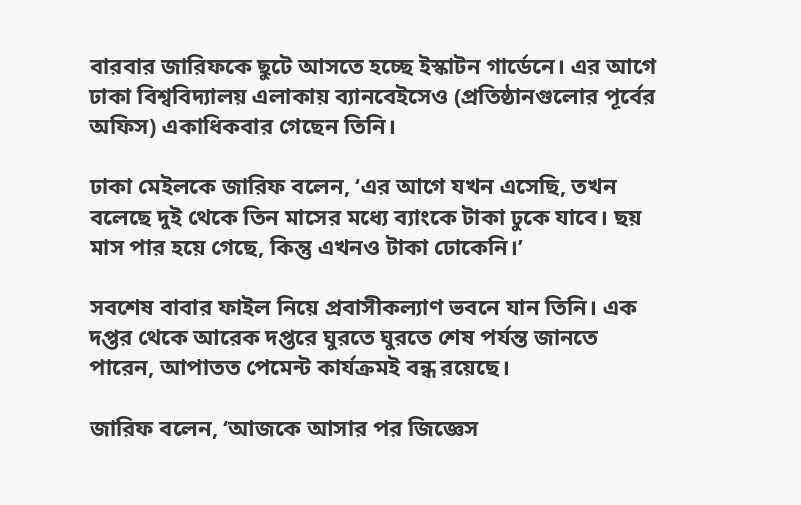বারবার জারিফকে ছুটে আসতে হচ্ছে ইস্কাটন গার্ডেনে। এর আগে ঢাকা বিশ্ববিদ্যালয় এলাকায় ব্যানবেইসেও (প্রতিষ্ঠানগুলোর পূর্বের অফিস) একাধিকবার গেছেন তিনি।

ঢাকা মেইলকে জারিফ বলেন, ‘এর আগে যখন এসেছি, তখন বলেছে দুই থেকে তিন মাসের মধ্যে ব্যাংকে টাকা ঢুকে যাবে। ছয় মাস পার হয়ে গেছে, কিন্তু এখনও টাকা ঢোকেনি।’

সবশেষ বাবার ফাইল নিয়ে প্রবাসীকল্যাণ ভবনে যান তিনি। এক দপ্তর থেকে আরেক দপ্তরে ঘুরতে ঘুরতে শেষ পর্যন্ত জানতে পারেন, আপাতত পেমেন্ট কার্যক্রমই বন্ধ রয়েছে।

জারিফ বলেন, ‘আজকে আসার পর জিজ্ঞেস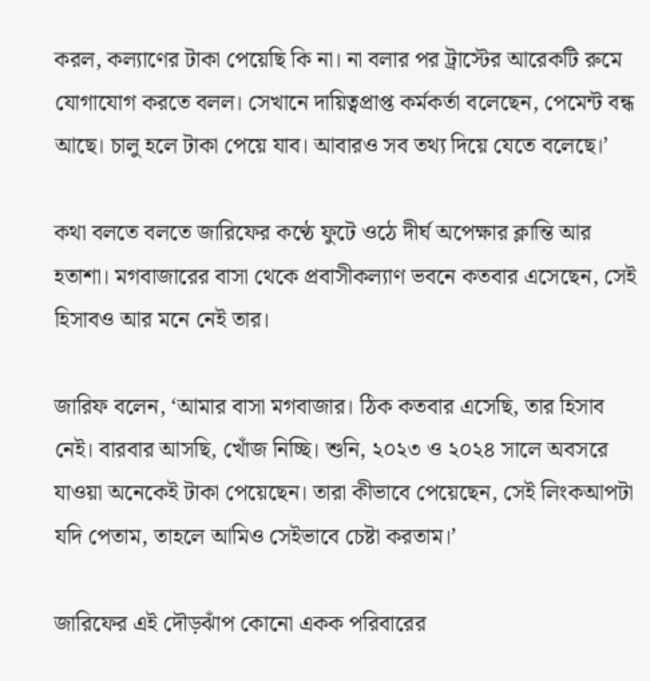করল, কল্যাণের টাকা পেয়েছি কি না। না বলার পর ট্রাস্টের আরেকটি রুমে যোগাযোগ করতে বলল। সেখানে দায়িত্বপ্রাপ্ত কর্মকর্তা বলেছেন, পেমেন্ট বন্ধ আছে। চালু হলে টাকা পেয়ে যাব। আবারও সব তথ্য দিয়ে যেতে বলেছে।’

কথা বলতে বলতে জারিফের কণ্ঠে ফুটে ওঠে দীর্ঘ অপেক্ষার ক্লান্তি আর হতাশা। মগবাজারের বাসা থেকে প্রবাসীকল্যাণ ভবনে কতবার এসেছেন, সেই হিসাবও আর মনে নেই তার।

জারিফ বলেন, ‘আমার বাসা মগবাজার। ঠিক কতবার এসেছি, তার হিসাব নেই। বারবার আসছি, খোঁজ নিচ্ছি। শুনি, ২০২৩ ও ২০২৪ সালে অবসরে যাওয়া অনেকেই টাকা পেয়েছেন। তারা কীভাবে পেয়েছেন, সেই লিংকআপটা যদি পেতাম, তাহলে আমিও সেইভাবে চেষ্টা করতাম।’

জারিফের এই দৌড়ঝাঁপ কোনো একক পরিবারের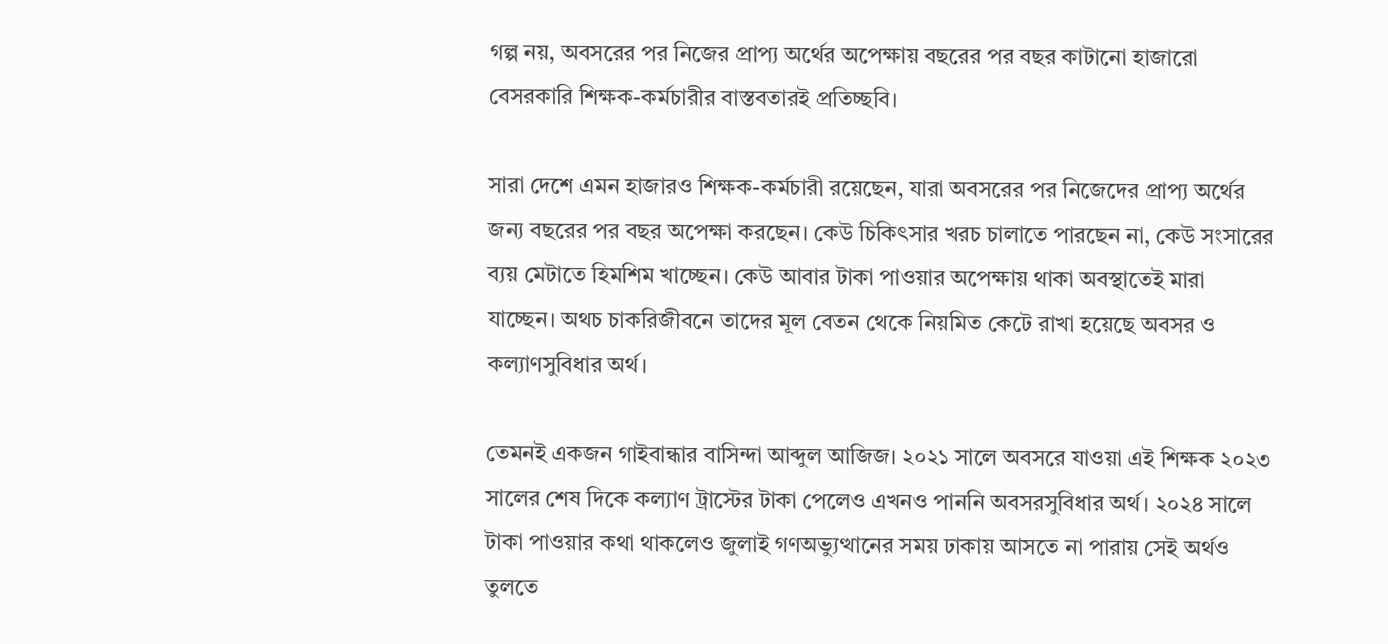গল্প নয়, অবসরের পর নিজের প্রাপ্য অর্থের অপেক্ষায় বছরের পর বছর কাটানো হাজারো বেসরকারি শিক্ষক-কর্মচারীর বাস্তবতারই প্রতিচ্ছবি।

সারা দেশে এমন হাজারও শিক্ষক-কর্মচারী রয়েছেন, যারা অবসরের পর নিজেদের প্রাপ্য অর্থের জন্য বছরের পর বছর অপেক্ষা করছেন। কেউ চিকিৎসার খরচ চালাতে পারছেন না, কেউ সংসারের ব্যয় মেটাতে হিমশিম খাচ্ছেন। কেউ আবার টাকা পাওয়ার অপেক্ষায় থাকা অবস্থাতেই মারা যাচ্ছেন। অথচ চাকরিজীবনে তাদের মূল বেতন থেকে নিয়মিত কেটে রাখা হয়েছে অবসর ও কল্যাণসুবিধার অর্থ।

তেমনই একজন গাইবান্ধার বাসিন্দা আব্দুল আজিজ। ২০২১ সালে অবসরে যাওয়া এই শিক্ষক ২০২৩ সালের শেষ দিকে কল্যাণ ট্রাস্টের টাকা পেলেও এখনও পাননি অবসরসুবিধার অর্থ। ২০২৪ সালে টাকা পাওয়ার কথা থাকলেও জুলাই গণঅভ্যুত্থানের সময় ঢাকায় আসতে না পারায় সেই অর্থও তুলতে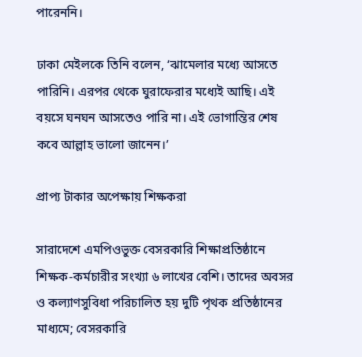পারেননি।

ঢাকা মেইলকে তিনি বলেন, ‘ঝামেলার মধ্যে আসতে পারিনি। এরপর থেকে ঘুরাফেরার মধ্যেই আছি। এই বয়সে ঘনঘন আসতেও পারি না। এই ভোগান্তির শেষ কবে আল্লাহ ভালো জানেন।’

প্রাপ্য টাকার অপেক্ষায় শিক্ষকরা

সারাদেশে এমপিওভুক্ত বেসরকারি শিক্ষাপ্রতিষ্ঠানে শিক্ষক-কর্মচারীর সংখ্যা ৬ লাখের বেশি। তাদের অবসর ও কল্যাণসুবিধা পরিচালিত হয় দুটি পৃথক প্রতিষ্ঠানের মাধ্যমে; বেসরকারি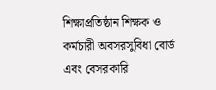শিক্ষাপ্রতিষ্ঠান শিক্ষক ও কর্মচারী অবসরসুবিধা বোর্ড এবং বেসরকারি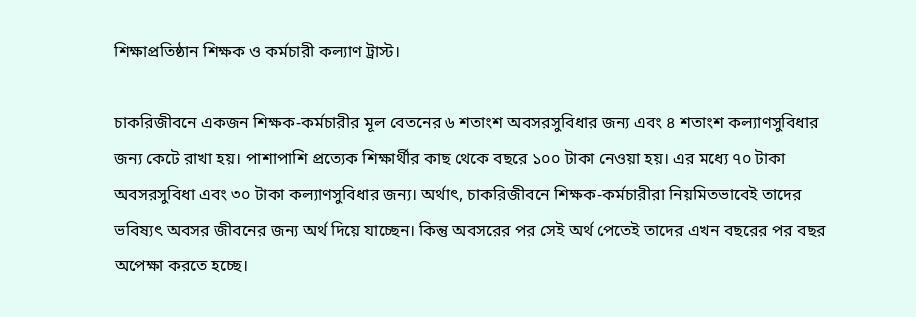শিক্ষাপ্রতিষ্ঠান শিক্ষক ও কর্মচারী কল্যাণ ট্রাস্ট।

চাকরিজীবনে একজন শিক্ষক-কর্মচারীর মূল বেতনের ৬ শতাংশ অবসরসুবিধার জন্য এবং ৪ শতাংশ কল্যাণসুবিধার জন্য কেটে রাখা হয়। পাশাপাশি প্রত্যেক শিক্ষার্থীর কাছ থেকে বছরে ১০০ টাকা নেওয়া হয়। এর মধ্যে ৭০ টাকা অবসরসুবিধা এবং ৩০ টাকা কল্যাণসুবিধার জন্য। অর্থাৎ, চাকরিজীবনে শিক্ষক-কর্মচারীরা নিয়মিতভাবেই তাদের ভবিষ্যৎ অবসর জীবনের জন্য অর্থ দিয়ে যাচ্ছেন। কিন্তু অবসরের পর সেই অর্থ পেতেই তাদের এখন বছরের পর বছর অপেক্ষা করতে হচ্ছে।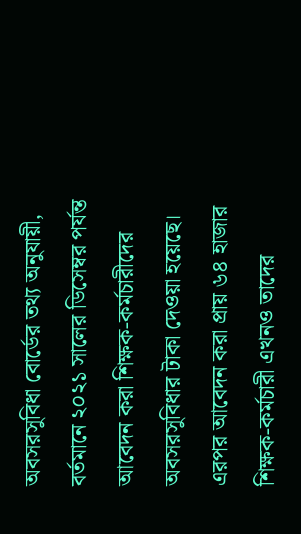অবসরসুবিধা বোর্ডের তথ্য অনুযায়ী, বর্তমানে ২০২১ সালের ডিসেম্বর পর্যন্ত আবেদন করা শিক্ষক-কর্মচারীদের অবসরসুবিধার টাকা দেওয়া হয়েছে। এরপর আবেদন করা প্রায় ৬৪ হাজার শিক্ষক-কর্মচারী এখনও তাদের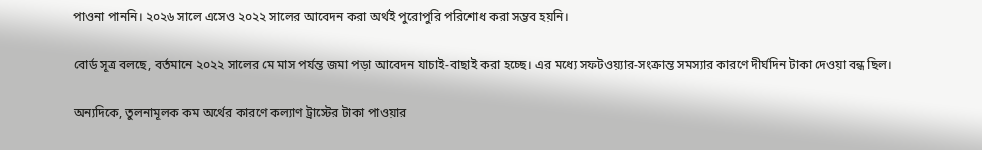পাওনা পাননি। ২০২৬ সালে এসেও ২০২২ সালের আবেদন করা অর্থই পুরোপুরি পরিশোধ করা সম্ভব হয়নি।

বোর্ড সূত্র বলছে, বর্তমানে ২০২২ সালের মে মাস পর্যন্ত জমা পড়া আবেদন যাচাই-বাছাই করা হচ্ছে। এর মধ্যে সফটওয়্যার-সংক্রান্ত সমস্যার কারণে দীর্ঘদিন টাকা দেওয়া বন্ধ ছিল।

অন্যদিকে, তুলনামূলক কম অর্থের কারণে কল্যাণ ট্রাস্টের টাকা পাওয়ার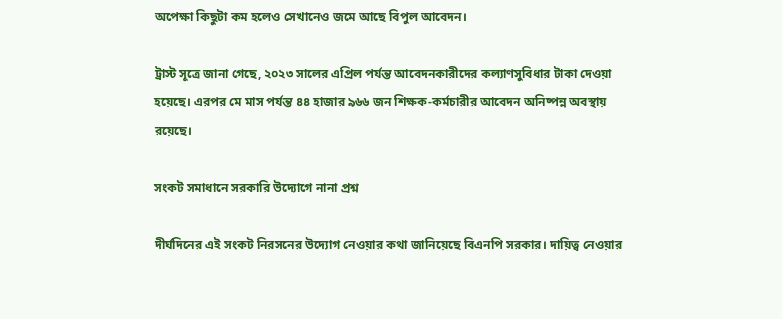অপেক্ষা কিছুটা কম হলেও সেখানেও জমে আছে বিপুল আবেদন।

ট্রাস্ট সূত্রে জানা গেছে, ২০২৩ সালের এপ্রিল পর্যন্ত আবেদনকারীদের কল্যাণসুবিধার টাকা দেওয়া হয়েছে। এরপর মে মাস পর্যন্ত ৪৪ হাজার ৯৬৬ জন শিক্ষক-কর্মচারীর আবেদন অনিষ্পন্ন অবস্থায় রয়েছে।

সংকট সমাধানে সরকারি উদ্যোগে নানা প্রশ্ন

দীর্ঘদিনের এই সংকট নিরসনের উদ্যোগ নেওয়ার কথা জানিয়েছে বিএনপি সরকার। দায়িত্ব নেওয়ার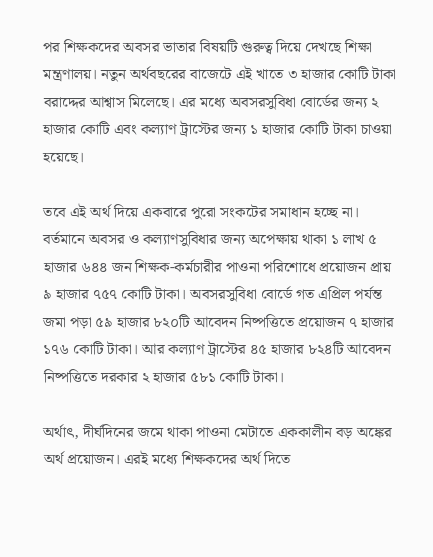পর শিক্ষকদের অবসর ভাতার বিষয়টি গুরুত্ব দিয়ে দেখছে শিক্ষা মন্ত্রণালয়। নতুন অর্থবছরের বাজেটে এই খাতে ৩ হাজার কোটি টাকা বরাদ্দের আশ্বাস মিলেছে। এর মধ্যে অবসরসুবিধা বোর্ডের জন্য ২ হাজার কোটি এবং কল্যাণ ট্রাস্টের জন্য ১ হাজার কোটি টাকা চাওয়া হয়েছে।

তবে এই অর্থ দিয়ে একবারে পুরো সংকটের সমাধান হচ্ছে না। বর্তমানে অবসর ও কল্যাণসুবিধার জন্য অপেক্ষায় থাকা ১ লাখ ৫ হাজার ৬৪৪ জন শিক্ষক-কর্মচারীর পাওনা পরিশোধে প্রয়োজন প্রায় ৯ হাজার ৭৫৭ কোটি টাকা। অবসরসুবিধা বোর্ডে গত এপ্রিল পর্যন্ত জমা পড়া ৫৯ হাজার ৮২০টি আবেদন নিষ্পত্তিতে প্রয়োজন ৭ হাজার ১৭৬ কোটি টাকা। আর কল্যাণ ট্রাস্টের ৪৫ হাজার ৮২৪টি আবেদন নিষ্পত্তিতে দরকার ২ হাজার ৫৮১ কোটি টাকা।

অর্থাৎ, দীর্ঘদিনের জমে থাকা পাওনা মেটাতে এককালীন বড় অঙ্কের অর্থ প্রয়োজন। এরই মধ্যে শিক্ষকদের অর্থ দিতে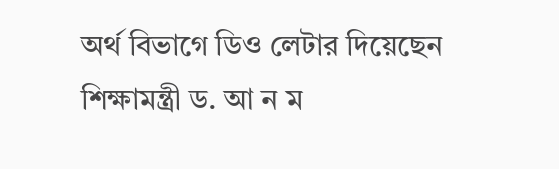অর্থ বিভাগে ডিও লেটার দিয়েছেন শিক্ষামন্ত্রী ড. আ ন ম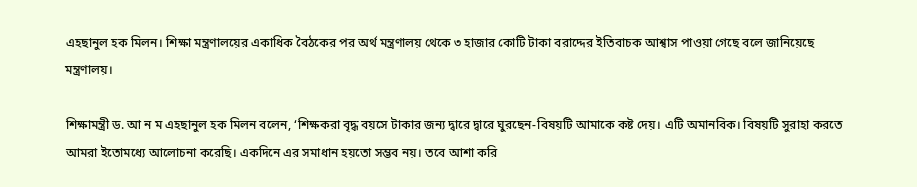এহছানুল হক মিলন। শিক্ষা মন্ত্রণালয়ের একাধিক বৈঠকের পর অর্থ মন্ত্রণালয় থেকে ৩ হাজার কোটি টাকা বরাদ্দের ইতিবাচক আশ্বাস পাওয়া গেছে বলে জানিয়েছে মন্ত্রণালয়।

শিক্ষামন্ত্রী ড. আ ন ম এহছানুল হক মিলন বলেন, ‘শিক্ষকরা বৃদ্ধ বয়সে টাকার জন্য দ্বারে দ্বারে ঘুরছেন-বিষয়টি আমাকে কষ্ট দেয়। এটি অমানবিক। বিষয়টি সুরাহা করতে আমরা ইতোমধ্যে আলোচনা করেছি। একদিনে এর সমাধান হয়তো সম্ভব নয়। তবে আশা করি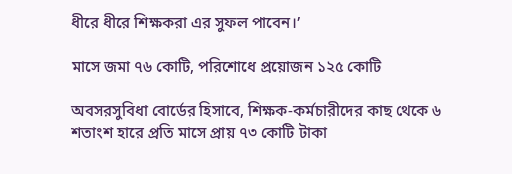ধীরে ধীরে শিক্ষকরা এর সুফল পাবেন।’

মাসে জমা ৭৬ কোটি, পরিশোধে প্রয়োজন ১২৫ কোটি

অবসরসুবিধা বোর্ডের হিসাবে, শিক্ষক-কর্মচারীদের কাছ থেকে ৬ শতাংশ হারে প্রতি মাসে প্রায় ৭৩ কোটি টাকা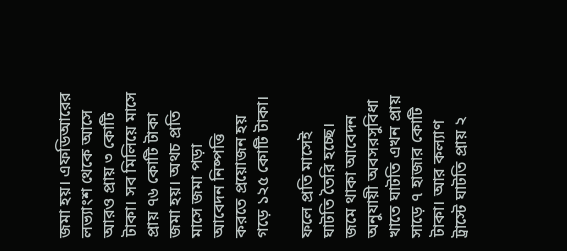জমা হয়। এফডিআরের লভ্যাংশ থেকে আসে আরও প্রায় ৩ কোটি টাকা। সব মিলিয়ে মাসে প্রায় ৭৬ কোটি টাকা জমা হয়। অথচ প্রতি মাসে জমা পড়া আবেদন নিষ্পত্তি করতে প্রয়োজন হয় গড়ে ১২৫ কোটি টাকা।

ফলে প্রতি মাসেই ঘাটতি তৈরি হচ্ছে। জমে থাকা আবেদন অনুযায়ী অবসরসুবিধা খাতে ঘাটতি এখন প্রায় সাড়ে ৭ হাজার কোটি টাকা। আর কল্যাণ ট্রাস্টে ঘাটতি প্রায় ২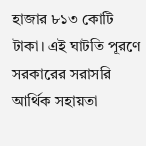হাজার ৮১৩ কোটি টাকা। এই ঘাটতি পূরণে সরকারের সরাসরি আর্থিক সহায়তা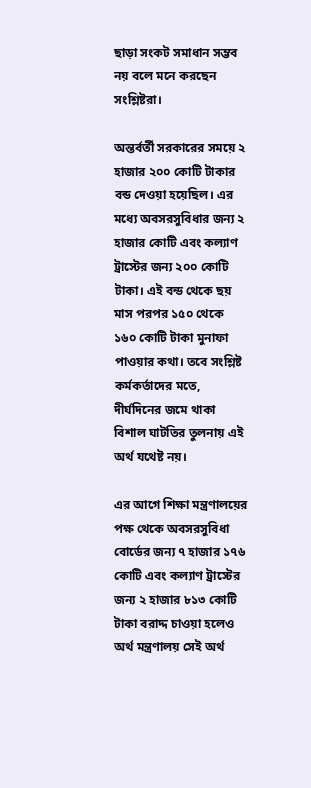ছাড়া সংকট সমাধান সম্ভব নয় বলে মনে করছেন সংশ্লিষ্টরা।

অন্তর্বর্তী সরকারের সময়ে ২ হাজার ২০০ কোটি টাকার বন্ড দেওয়া হয়েছিল। এর মধ্যে অবসরসুবিধার জন্য ২ হাজার কোটি এবং কল্যাণ ট্রাস্টের জন্য ২০০ কোটি টাকা। এই বন্ড থেকে ছয় মাস পরপর ১৫০ থেকে ১৬০ কোটি টাকা মুনাফা পাওয়ার কথা। তবে সংশ্লিষ্ট কর্মকর্তাদের মতে, দীর্ঘদিনের জমে থাকা বিশাল ঘাটতির তুলনায় এই অর্থ যথেষ্ট নয়।

এর আগে শিক্ষা মন্ত্রণালয়ের পক্ষ থেকে অবসরসুবিধা বোর্ডের জন্য ৭ হাজার ১৭৬ কোটি এবং কল্যাণ ট্রাস্টের জন্য ২ হাজার ৮১৩ কোটি টাকা বরাদ্দ চাওয়া হলেও অর্থ মন্ত্রণালয় সেই অর্থ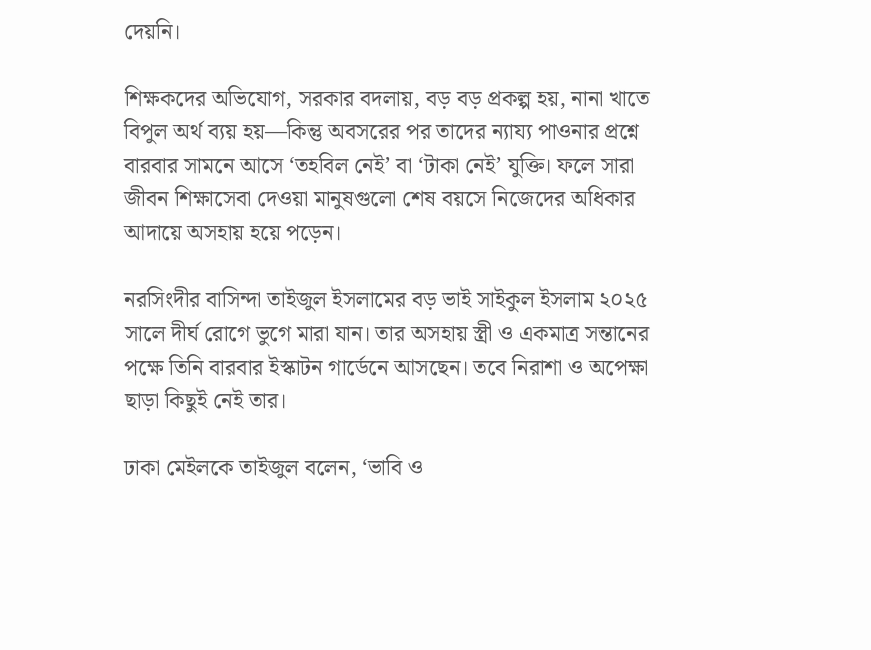দেয়নি।

শিক্ষকদের অভিযোগ, সরকার বদলায়, বড় বড় প্রকল্প হয়, নানা খাতে বিপুল অর্থ ব্যয় হয়—কিন্তু অবসরের পর তাদের ন্যায্য পাওনার প্রশ্নে বারবার সামনে আসে ‘তহবিল নেই’ বা ‘টাকা নেই’ যুক্তি। ফলে সারা জীবন শিক্ষাসেবা দেওয়া মানুষগুলো শেষ বয়সে নিজেদের অধিকার আদায়ে অসহায় হয়ে পড়েন।

নরসিংদীর বাসিন্দা তাইজুল ইসলামের বড় ভাই সাইকুল ইসলাম ২০২৫ সালে দীর্ঘ রোগে ভুগে মারা যান। তার অসহায় স্ত্রী ও একমাত্র সন্তানের পক্ষে তিনি বারবার ইস্কাটন গার্ডেনে আসছেন। তবে নিরাশা ও অপেক্ষা ছাড়া কিছুই নেই তার।

ঢাকা মেইলকে তাইজুল বলেন, ‘ভাবি ও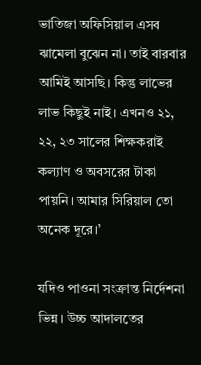ভাতিজা অফিসিয়াল এসব ঝামেলা বুঝেন না। তাই বারবার আমিই আসছি। কিন্তু লাভের লাভ কিছুই নাই। এখনও ২১, ২২, ২৩ সালের শিক্ষকরাই কল্যাণ ও অবসরের টাকা পায়নি। আমার সিরিয়াল তো অনেক দূরে।’

যদিও পাওনা সংক্রান্ত নির্দেশনা ভিন্ন। উচ্চ আদালতের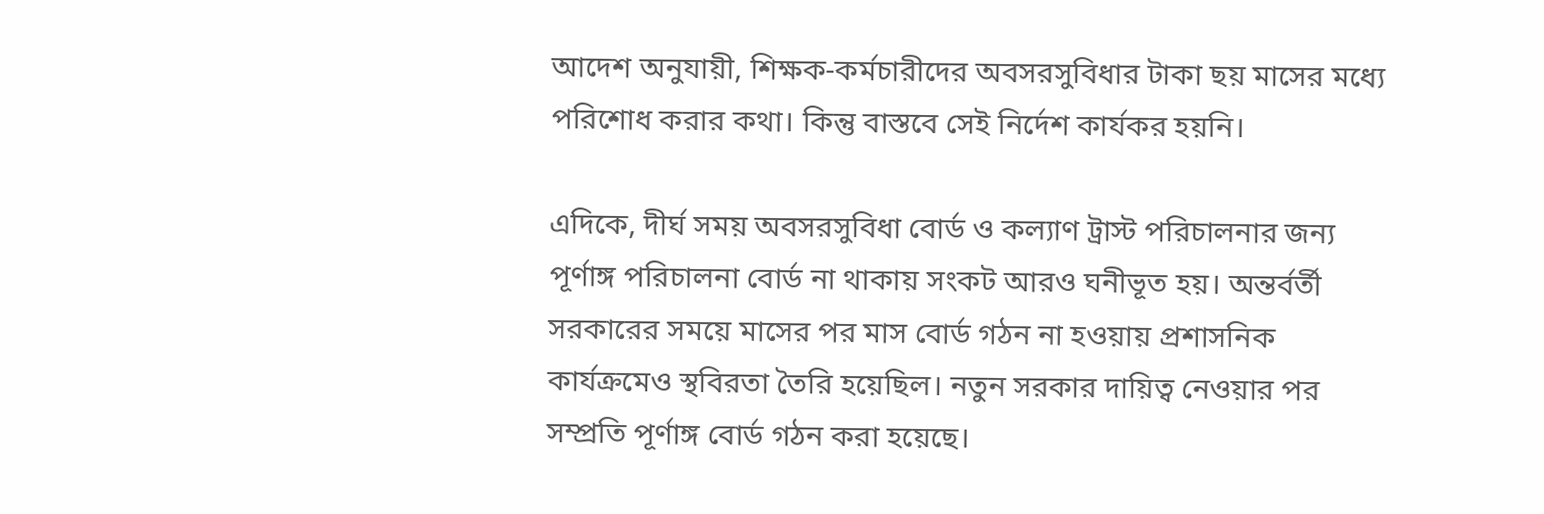আদেশ অনুযায়ী, শিক্ষক-কর্মচারীদের অবসরসুবিধার টাকা ছয় মাসের মধ্যে পরিশোধ করার কথা। কিন্তু বাস্তবে সেই নির্দেশ কার্যকর হয়নি।

এদিকে, দীর্ঘ সময় অবসরসুবিধা বোর্ড ও কল্যাণ ট্রাস্ট পরিচালনার জন্য পূর্ণাঙ্গ পরিচালনা বোর্ড না থাকায় সংকট আরও ঘনীভূত হয়। অন্তর্বর্তী সরকারের সময়ে মাসের পর মাস বোর্ড গঠন না হওয়ায় প্রশাসনিক কার্যক্রমেও স্থবিরতা তৈরি হয়েছিল। নতুন সরকার দায়িত্ব নেওয়ার পর সম্প্রতি পূর্ণাঙ্গ বোর্ড গঠন করা হয়েছে।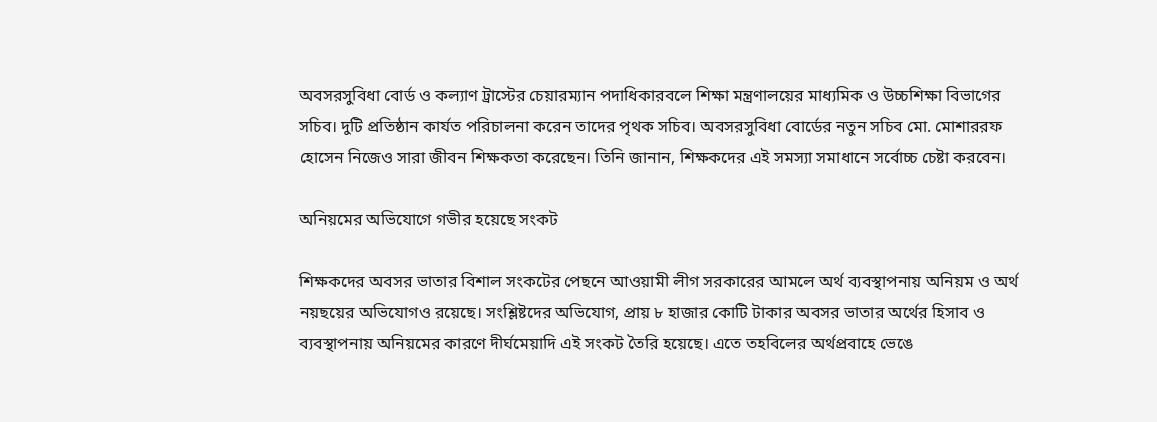অবসরসুবিধা বোর্ড ও কল্যাণ ট্রাস্টের চেয়ারম্যান পদাধিকারবলে শিক্ষা মন্ত্রণালয়ের মাধ্যমিক ও উচ্চশিক্ষা বিভাগের সচিব। দুটি প্রতিষ্ঠান কার্যত পরিচালনা করেন তাদের পৃথক সচিব। অবসরসুবিধা বোর্ডের নতুন সচিব মো. মোশাররফ হোসেন নিজেও সারা জীবন শিক্ষকতা করেছেন। তিনি জানান, শিক্ষকদের এই সমস্যা সমাধানে সর্বোচ্চ চেষ্টা করবেন।

অনিয়মের অভিযোগে গভীর হয়েছে সংকট

শিক্ষকদের অবসর ভাতার বিশাল সংকটের পেছনে আওয়ামী লীগ সরকারের আমলে অর্থ ব্যবস্থাপনায় অনিয়ম ও অর্থ নয়ছয়ের অভিযোগও রয়েছে। সংশ্লিষ্টদের অভিযোগ, প্রায় ৮ হাজার কোটি টাকার অবসর ভাতার অর্থের হিসাব ও ব্যবস্থাপনায় অনিয়মের কারণে দীর্ঘমেয়াদি এই সংকট তৈরি হয়েছে। এতে তহবিলের অর্থপ্রবাহে ভেঙে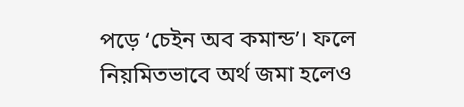পড়ে ‘চেইন অব কমান্ড’। ফলে নিয়মিতভাবে অর্থ জমা হলেও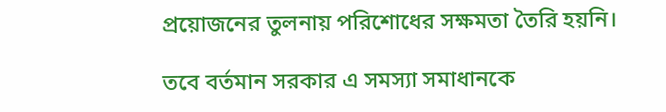প্রয়োজনের তুলনায় পরিশোধের সক্ষমতা তৈরি হয়নি।

তবে বর্তমান সরকার এ সমস্যা সমাধানকে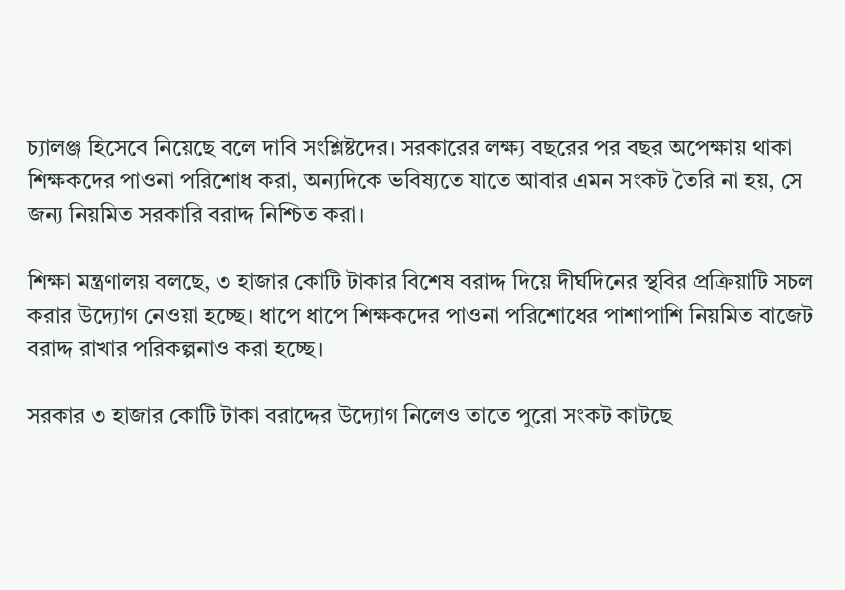চ্যালঞ্জ হিসেবে নিয়েছে বলে দাবি সংশ্লিষ্টদের। সরকারের লক্ষ্য বছরের পর বছর অপেক্ষায় থাকা শিক্ষকদের পাওনা পরিশোধ করা, অন্যদিকে ভবিষ্যতে যাতে আবার এমন সংকট তৈরি না হয়, সে জন্য নিয়মিত সরকারি বরাদ্দ নিশ্চিত করা।

শিক্ষা মন্ত্রণালয় বলছে, ৩ হাজার কোটি টাকার বিশেষ বরাদ্দ দিয়ে দীর্ঘদিনের স্থবির প্রক্রিয়াটি সচল করার উদ্যোগ নেওয়া হচ্ছে। ধাপে ধাপে শিক্ষকদের পাওনা পরিশোধের পাশাপাশি নিয়মিত বাজেট বরাদ্দ রাখার পরিকল্পনাও করা হচ্ছে।

সরকার ৩ হাজার কোটি টাকা বরাদ্দের উদ্যোগ নিলেও তাতে পুরো সংকট কাটছে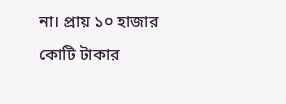না। প্রায় ১০ হাজার কোটি টাকার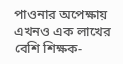পাওনার অপেক্ষায় এখনও এক লাখের বেশি শিক্ষক-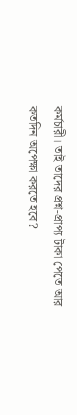কর্মচারী। তাই তাদের প্রশ্ন-প্রাপ্য টাকা পেতে আর কতদিন অপেক্ষা করতে হবে?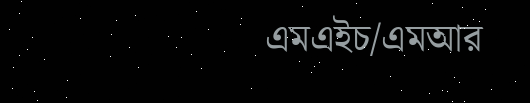এমএইচ/এমআর